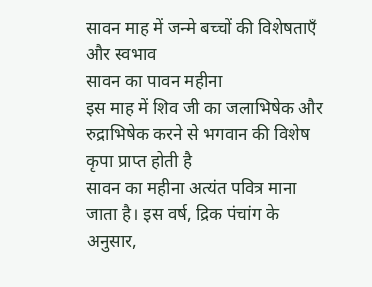सावन माह में जन्मे बच्चों की विशेषताएँ और स्वभाव
सावन का पावन महीना
इस माह में शिव जी का जलाभिषेक और रुद्राभिषेक करने से भगवान की विशेष कृपा प्राप्त होती है
सावन का महीना अत्यंत पवित्र माना जाता है। इस वर्ष, द्रिक पंचांग के अनुसार,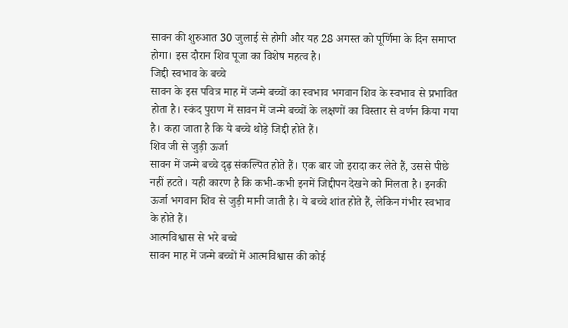सावन की शुरुआत 30 जुलाई से होगी और यह 28 अगस्त को पूर्णिमा के दिन समाप्त होगा। इस दौरान शिव पूजा का विशेष महत्व है।
जिद्दी स्वभाव के बच्चे
सावन के इस पवित्र माह में जन्मे बच्चों का स्वभाव भगवान शिव के स्वभाव से प्रभावित होता है। स्कंद पुराण में सावन में जन्मे बच्चों के लक्षणों का विस्तार से वर्णन किया गया है। कहा जाता है कि ये बच्चे थोड़े जिद्दी होते हैं।
शिव जी से जुड़ी ऊर्जा
सावन में जन्मे बच्चे दृढ़ संकल्पित होते हैं। एक बार जो इरादा कर लेते हैं, उससे पीछे नहीं हटते। यही कारण है कि कभी-कभी इनमें जिद्दीपन देखने को मिलता है। इनकी ऊर्जा भगवान शिव से जुड़ी मानी जाती है। ये बच्चे शांत होते हैं, लेकिन गंभीर स्वभाव के होते हैं।
आत्मविश्वास से भरे बच्चे
सावन माह में जन्मे बच्चों में आत्मविश्वास की कोई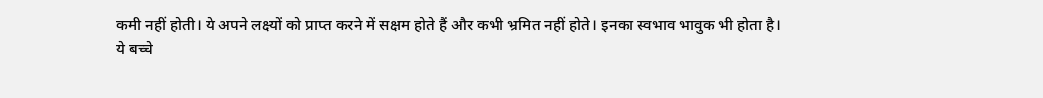कमी नहीं होती। ये अपने लक्ष्यों को प्राप्त करने में सक्षम होते हैं और कभी भ्रमित नहीं होते। इनका स्वभाव भावुक भी होता है।
ये बच्चे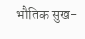भौतिक सुख-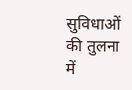सुविधाओं की तुलना में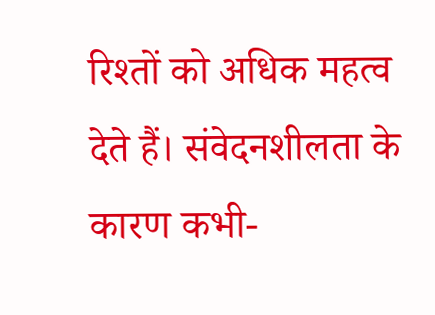रिश्तों को अधिक महत्व देते हैं। संवेदनशीलता के कारण कभी-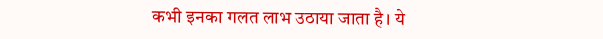कभी इनका गलत लाभ उठाया जाता है। ये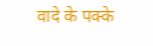वादे के पक्के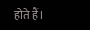होते हैं।